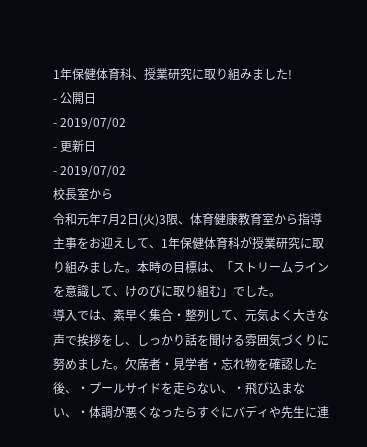1年保健体育科、授業研究に取り組みました!
- 公開日
- 2019/07/02
- 更新日
- 2019/07/02
校長室から
令和元年7月2日(火)3限、体育健康教育室から指導主事をお迎えして、1年保健体育科が授業研究に取り組みました。本時の目標は、「ストリームラインを意識して、けのびに取り組む」でした。
導入では、素早く集合・整列して、元気よく大きな声で挨拶をし、しっかり話を聞ける雰囲気づくりに努めました。欠席者・見学者・忘れ物を確認した後、・プールサイドを走らない、・飛び込まない、・体調が悪くなったらすぐにバディや先生に連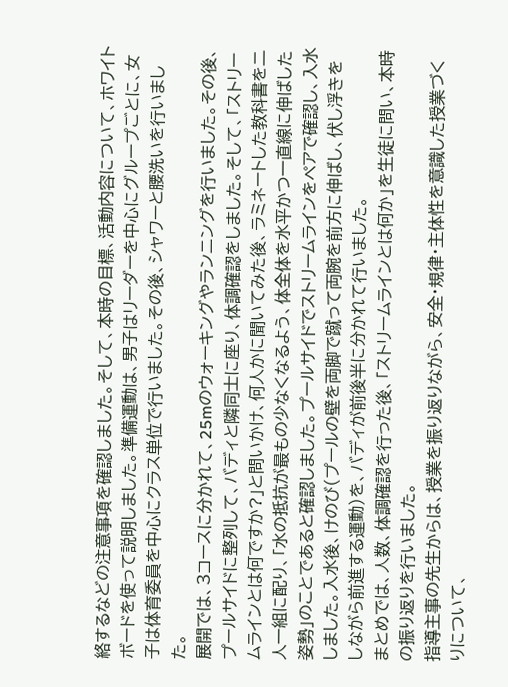絡するなどの注意事項を確認しました。そして、本時の目標、活動内容について、ホワイトボードを使って説明しました。準備運動は、男子はリーダーを中心にグループごとに、女子は体育委員を中心にクラス単位で行いました。その後、シャワーと腰洗いを行いました。
展開では、3コースに分かれて、25mのウォーキングやランニングを行いました。その後、プールサイドに整列して、バディと隣同士に座り、体調確認をしました。そして、「ストリームラインとは何ですか?」と問いかけ、何人かに聞いてみた後、ラミネートした教科書を二人一組に配り、「水の抵抗が最もの少なくなるよう、体全体を水平かつ一直線に伸ばした姿勢」のことであると確認しました。プールサイドでストリームラインをペアで確認し、入水しました。入水後、けのび(プールの壁を両脚で蹴って両腕を前方に伸ばし、伏し浮きをしながら前進する運動)を、バディが前後半に分かれて行いました。
まとめでは、人数、体調確認を行った後、「ストリームラインとは何か」を生徒に問い、本時の振り返りを行いました。
指導主事の先生からは、授業を振り返りながら、安全・規律・主体性を意識した授業づくりについて、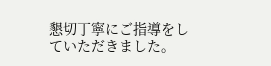懇切丁寧にご指導をしていただきました。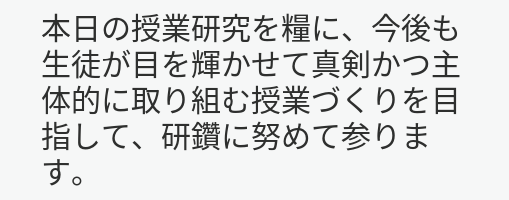本日の授業研究を糧に、今後も生徒が目を輝かせて真剣かつ主体的に取り組む授業づくりを目指して、研鑽に努めて参ります。